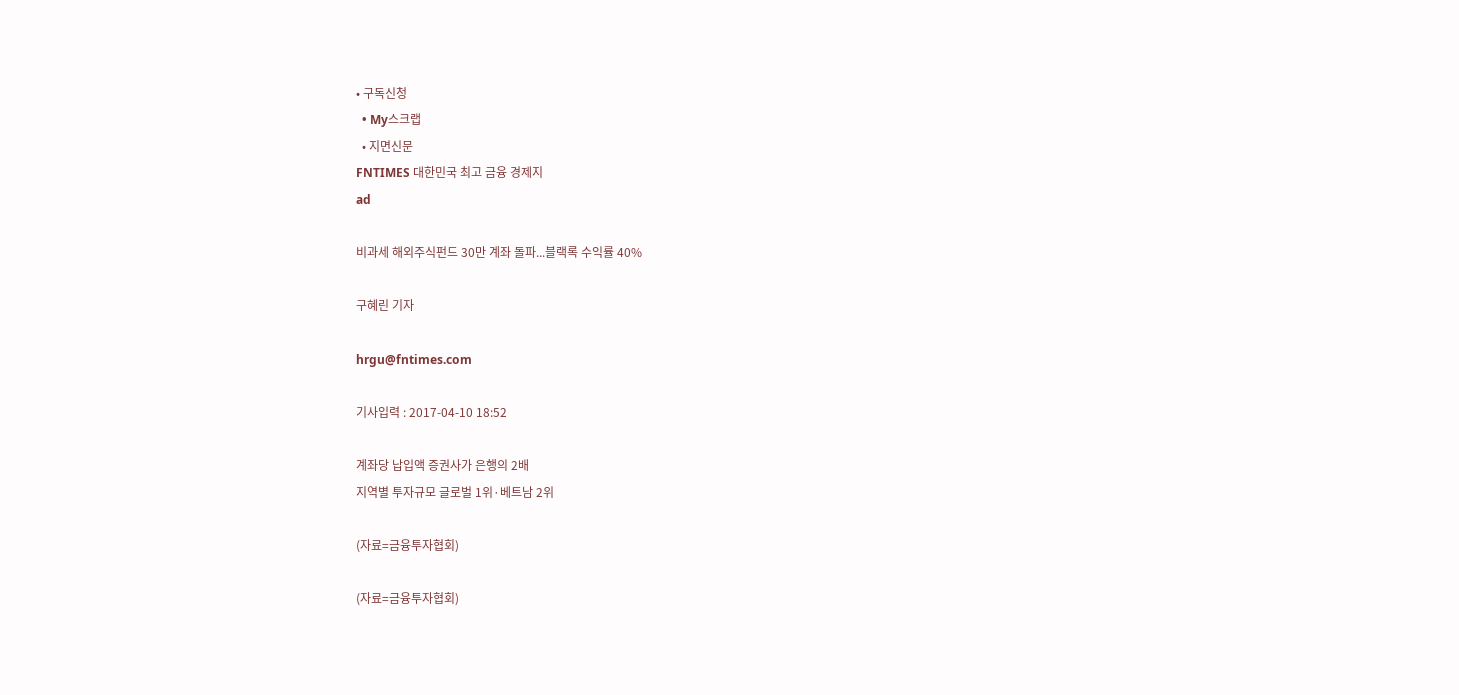• 구독신청
  • My스크랩
  • 지면신문
FNTIMES 대한민국 최고 금융 경제지
ad

비과세 해외주식펀드 30만 계좌 돌파...블랙록 수익률 40%

구혜린 기자

hrgu@fntimes.com

기사입력 : 2017-04-10 18:52

계좌당 납입액 증권사가 은행의 2배
지역별 투자규모 글로벌 1위·베트남 2위

(자료=금융투자협회)

(자료=금융투자협회)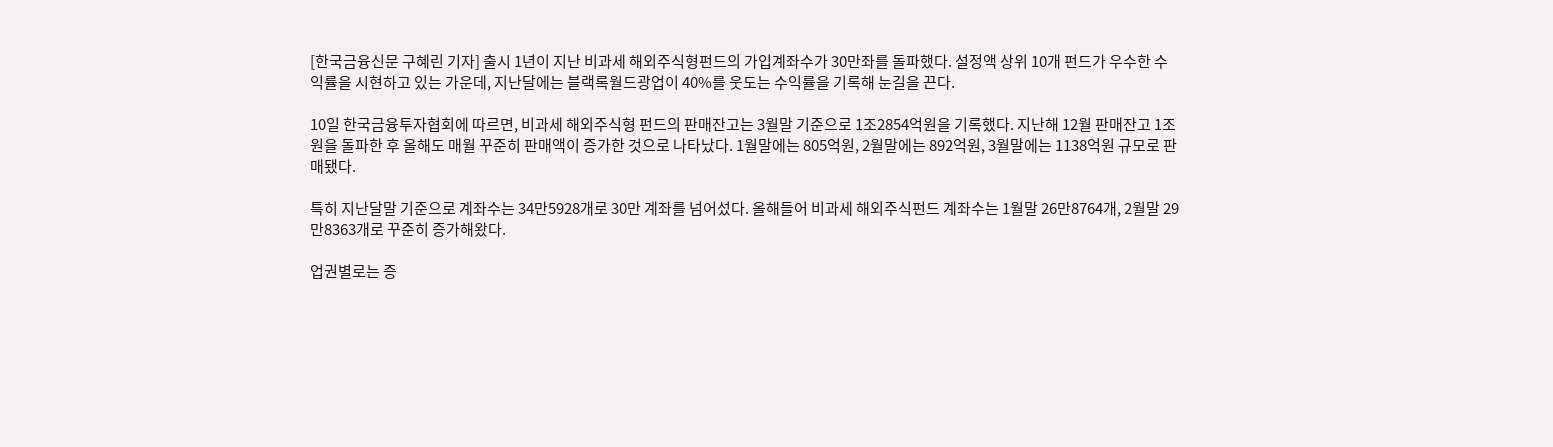[한국금융신문 구혜린 기자] 출시 1년이 지난 비과세 해외주식형펀드의 가입계좌수가 30만좌를 돌파했다. 설정액 상위 10개 펀드가 우수한 수익률을 시현하고 있는 가운데, 지난달에는 블랙록월드광업이 40%를 웃도는 수익률을 기록해 눈길을 끈다.

10일 한국금융투자협회에 따르면, 비과세 해외주식형 펀드의 판매잔고는 3월말 기준으로 1조2854억원을 기록했다. 지난해 12월 판매잔고 1조원을 돌파한 후 올해도 매월 꾸준히 판매액이 증가한 것으로 나타났다. 1월말에는 805억원, 2월말에는 892억원, 3월말에는 1138억원 규모로 판매됐다.

특히 지난달말 기준으로 계좌수는 34만5928개로 30만 계좌를 넘어섰다. 올해들어 비과세 해외주식펀드 계좌수는 1월말 26만8764개, 2월말 29만8363개로 꾸준히 증가해왔다.

업권별로는 증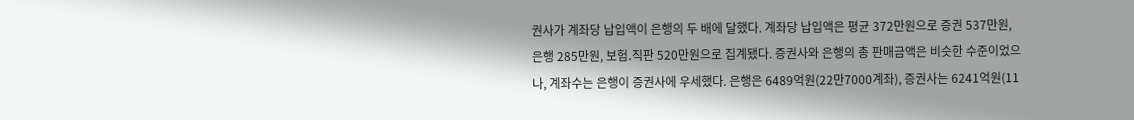권사가 계좌당 납입액이 은행의 두 배에 달했다. 계좌당 납입액은 평균 372만원으로 증권 537만원, 은행 285만원, 보험․직판 520만원으로 집계됐다. 증권사와 은행의 총 판매금액은 비슷한 수준이었으나, 계좌수는 은행이 증권사에 우세했다. 은행은 6489억원(22만7000계좌), 증권사는 6241억원(11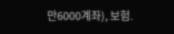만6000계좌), 보험․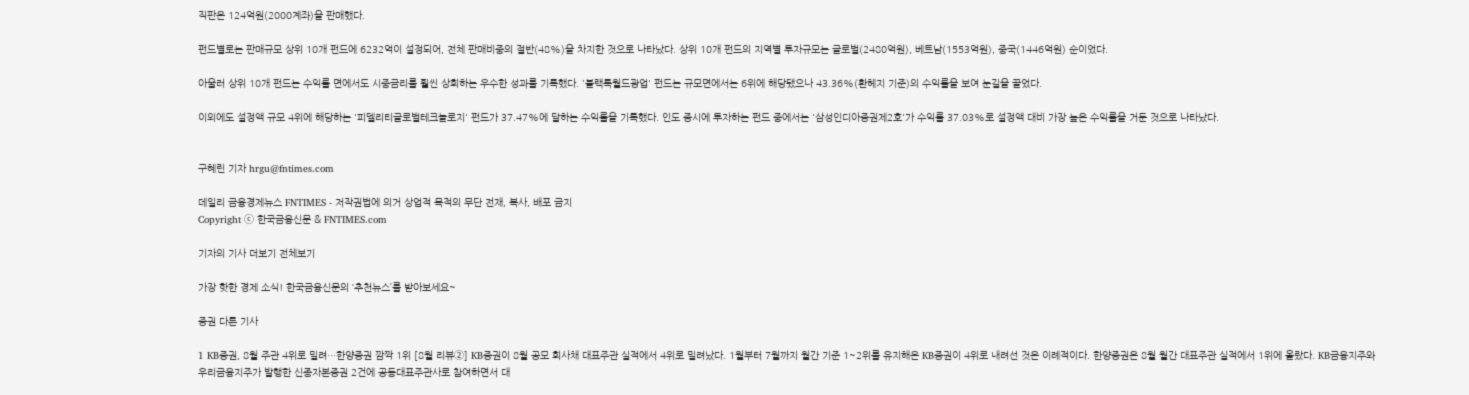직판은 124억원(2000계좌)을 판매했다.

펀드별로는 판매규모 상위 10개 펀드에 6232억이 설정되어, 전체 판매비중의 절반(48%)을 차지한 것으로 나타났다. 상위 10개 펀드의 지역별 투자규모는 글로벌(2480억원), 베트남(1553억원), 중국(1446억원) 순이었다.

아울러 상위 10개 펀드는 수익률 면에서도 시중금리를 훨씬 상회하는 우수한 성과를 기록했다. '블랙록월드광업' 펀드는 규모면에서는 6위에 해당됐으나 43.36%(환헤지 기준)의 수익률을 보여 눈길을 끌었다.

이외에도 설정액 규모 4위에 해당하는 '피델리티글로벌테크놀로지' 펀드가 37.47%에 달하는 수익률을 기록했다. 인도 증시에 투자하는 펀드 중에서는 '삼성인디아증권제2호'가 수익률 37.03%로 설정액 대비 가장 높은 수익률을 거둔 것으로 나타났다.


구혜린 기자 hrgu@fntimes.com

데일리 금융경제뉴스 FNTIMES - 저작권법에 의거 상업적 목적의 무단 전재, 복사, 배포 금지
Copyright ⓒ 한국금융신문 & FNTIMES.com

기자의 기사 더보기 전체보기

가장 핫한 경제 소식! 한국금융신문의 ‘추천뉴스’를 받아보세요~

증권 다른 기사

1 KB증권, 8월 주관 4위로 밀려…한양증권 깜짝 1위 [8월 리뷰②] KB증권이 8월 공모 회사채 대표주관 실적에서 4위로 밀려났다. 1월부터 7월까지 월간 기준 1~2위를 유지해온 KB증권이 4위로 내려선 것은 이례적이다. 한양증권은 8월 월간 대표주관 실적에서 1위에 올랐다. KB금융지주와 우리금융지주가 발행한 신종자본증권 2건에 공동대표주관사로 참여하면서 대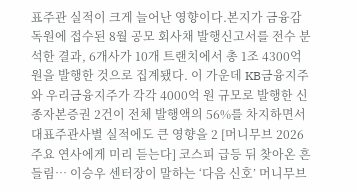표주관 실적이 크게 늘어난 영향이다.본지가 금융감독원에 접수된 8월 공모 회사채 발행신고서를 전수 분석한 결과, 6개사가 10개 트랜치에서 총 1조 4300억 원을 발행한 것으로 집계됐다. 이 가운데 KB금융지주와 우리금융지주가 각각 4000억 원 규모로 발행한 신종자본증권 2건이 전체 발행액의 56%를 차지하면서 대표주관사별 실적에도 큰 영향을 2 [머니무브 2026 주요 연사에게 미리 듣는다] 코스피 급등 뒤 찾아온 흔들림… 이승우 센터장이 말하는 ‘다음 신호’ 머니무브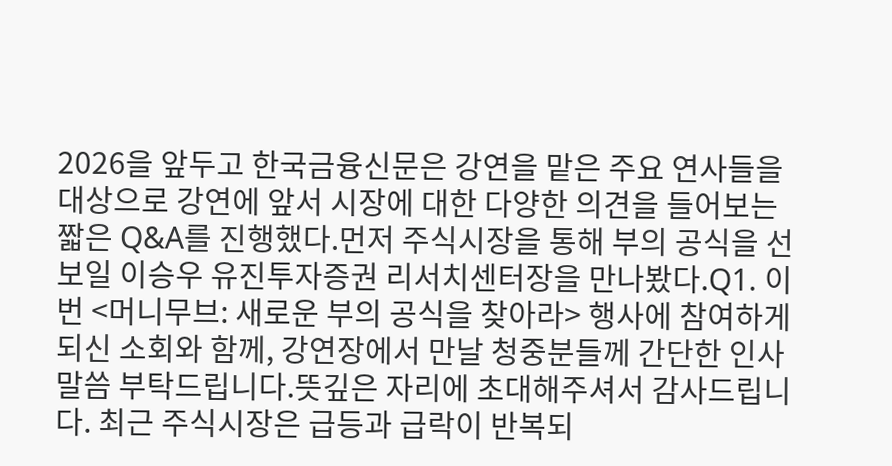2026을 앞두고 한국금융신문은 강연을 맡은 주요 연사들을 대상으로 강연에 앞서 시장에 대한 다양한 의견을 들어보는 짧은 Q&A를 진행했다.먼저 주식시장을 통해 부의 공식을 선보일 이승우 유진투자증권 리서치센터장을 만나봤다.Q1. 이번 <머니무브: 새로운 부의 공식을 찾아라> 행사에 참여하게 되신 소회와 함께, 강연장에서 만날 청중분들께 간단한 인사 말씀 부탁드립니다.뜻깊은 자리에 초대해주셔서 감사드립니다. 최근 주식시장은 급등과 급락이 반복되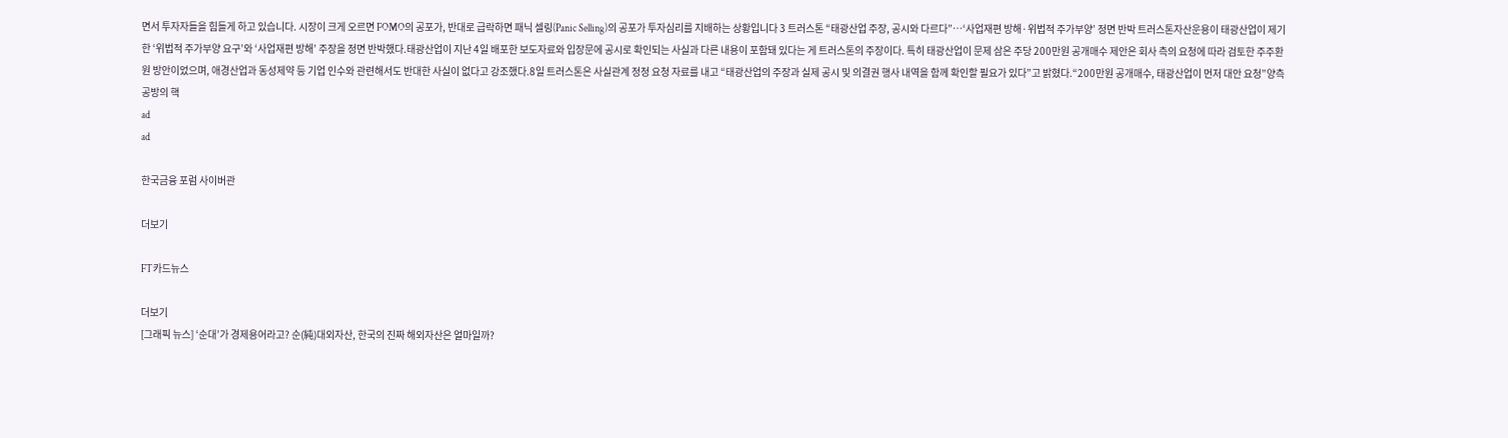면서 투자자들을 힘들게 하고 있습니다. 시장이 크게 오르면 FOMO의 공포가, 반대로 급락하면 패닉 셀링(Panic Selling)의 공포가 투자심리를 지배하는 상황입니다 3 트러스톤 “태광산업 주장, 공시와 다르다”…‘사업재편 방해·위법적 주가부양’ 정면 반박 트러스톤자산운용이 태광산업이 제기한 ‘위법적 주가부양 요구’와 ‘사업재편 방해’ 주장을 정면 반박했다.태광산업이 지난 4일 배포한 보도자료와 입장문에 공시로 확인되는 사실과 다른 내용이 포함돼 있다는 게 트러스톤의 주장이다. 특히 태광산업이 문제 삼은 주당 200만원 공개매수 제안은 회사 측의 요청에 따라 검토한 주주환원 방안이었으며, 애경산업과 동성제약 등 기업 인수와 관련해서도 반대한 사실이 없다고 강조했다.8일 트러스톤은 사실관계 정정 요청 자료를 내고 “태광산업의 주장과 실제 공시 및 의결권 행사 내역을 함께 확인할 필요가 있다”고 밝혔다.“200만원 공개매수, 태광산업이 먼저 대안 요청”양측 공방의 핵
ad
ad

한국금융 포럼 사이버관

더보기

FT카드뉴스

더보기
[그래픽 뉴스] ‘순대’가 경제용어라고? 순(純)대외자산, 한국의 진짜 해외자산은 얼마일까?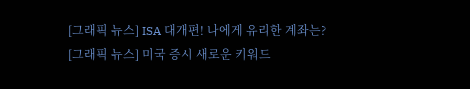[그래픽 뉴스] ISA 대개편! 나에게 유리한 계좌는?
[그래픽 뉴스] 미국 증시 새로운 키워드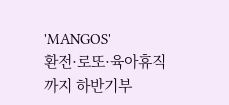'MANGOS'
환전·로또·육아휴직까지 하반기부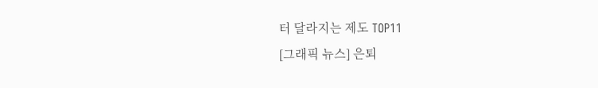터 달라지는 제도 TOP11
[그래픽 뉴스] 은퇴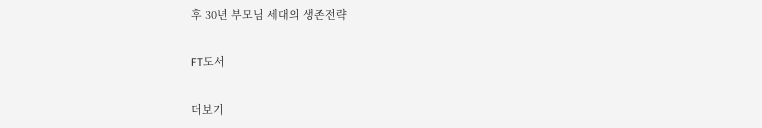후 30년 부모님 세대의 생존전략

FT도서

더보기